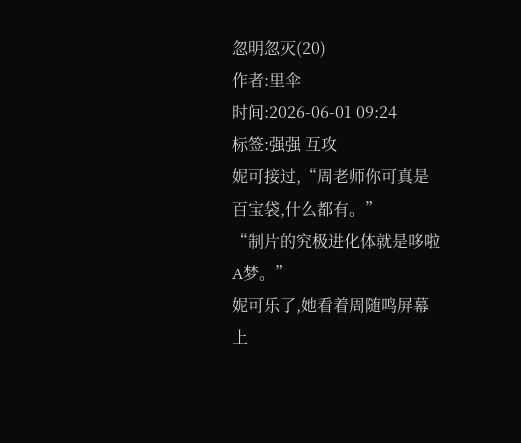忽明忽灭(20)
作者:里伞
时间:2026-06-01 09:24
标签:强强 互攻
妮可接过,“周老师你可真是百宝袋,什么都有。”
“制片的究极进化体就是哆啦A梦。”
妮可乐了,她看着周随鸣屏幕上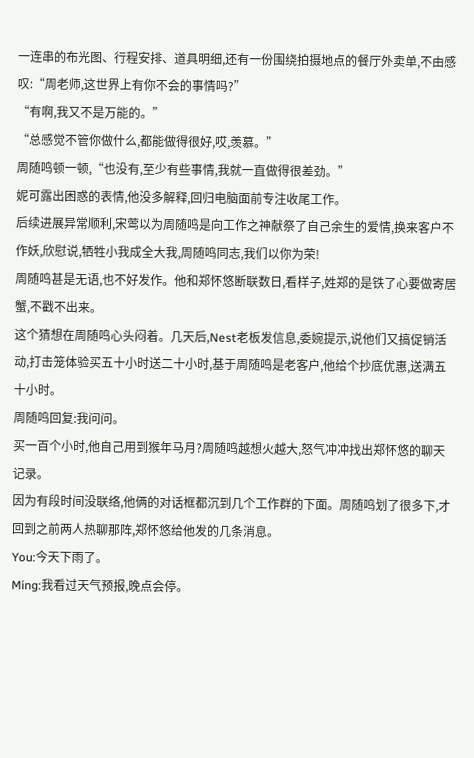一连串的布光图、行程安排、道具明细,还有一份围绕拍摄地点的餐厅外卖单,不由感叹:“周老师,这世界上有你不会的事情吗?”
“有啊,我又不是万能的。”
“总感觉不管你做什么,都能做得很好,哎,羡慕。”
周随鸣顿一顿,“也没有,至少有些事情,我就一直做得很差劲。”
妮可露出困惑的表情,他没多解释,回归电脑面前专注收尾工作。
后续进展异常顺利,宋莺以为周随鸣是向工作之神献祭了自己余生的爱情,换来客户不作妖,欣慰说,牺牲小我成全大我,周随鸣同志,我们以你为荣!
周随鸣甚是无语,也不好发作。他和郑怀悠断联数日,看样子,姓郑的是铁了心要做寄居蟹,不戳不出来。
这个猜想在周随鸣心头闷着。几天后,Nest老板发信息,委婉提示,说他们又搞促销活动,打击笼体验买五十小时送二十小时,基于周随鸣是老客户,他给个抄底优惠,送满五十小时。
周随鸣回复:我问问。
买一百个小时,他自己用到猴年马月?周随鸣越想火越大,怒气冲冲找出郑怀悠的聊天记录。
因为有段时间没联络,他俩的对话框都沉到几个工作群的下面。周随鸣划了很多下,才回到之前两人热聊那阵,郑怀悠给他发的几条消息。
You:今天下雨了。
Ming:我看过天气预报,晚点会停。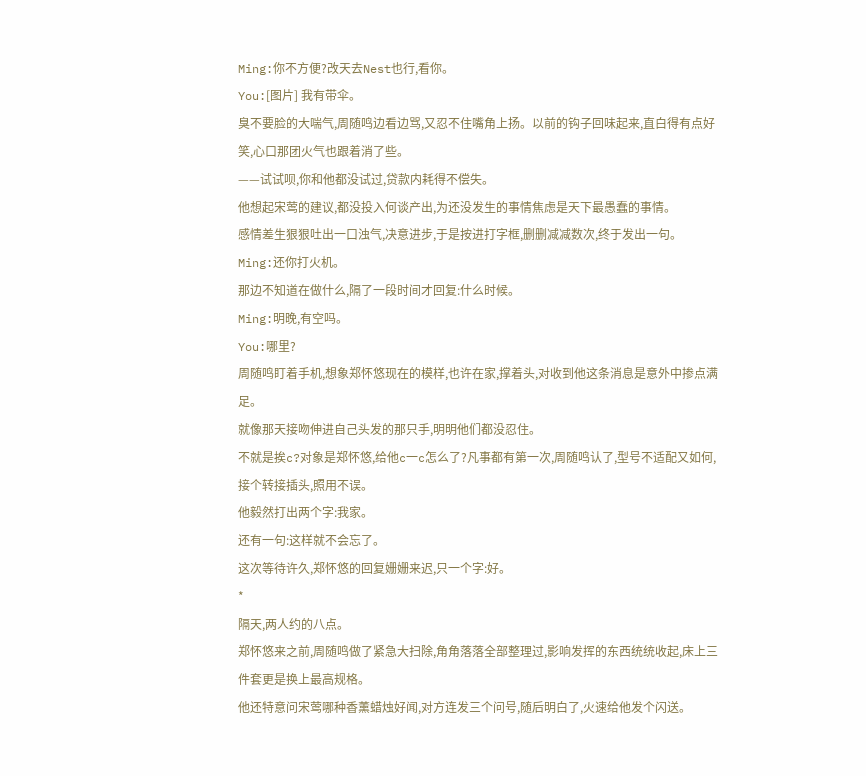Ming:你不方便?改天去Nest也行,看你。
You:[图片] 我有带伞。
臭不要脸的大喘气,周随鸣边看边骂,又忍不住嘴角上扬。以前的钩子回味起来,直白得有点好笑,心口那团火气也跟着消了些。
——试试呗,你和他都没试过,贷款内耗得不偿失。
他想起宋莺的建议,都没投入何谈产出,为还没发生的事情焦虑是天下最愚蠢的事情。
感情差生狠狠吐出一口浊气,决意进步,于是按进打字框,删删减减数次,终于发出一句。
Ming:还你打火机。
那边不知道在做什么,隔了一段时间才回复:什么时候。
Ming:明晚,有空吗。
You:哪里?
周随鸣盯着手机,想象郑怀悠现在的模样,也许在家,撑着头,对收到他这条消息是意外中掺点满足。
就像那天接吻伸进自己头发的那只手,明明他们都没忍住。
不就是挨c?对象是郑怀悠,给他c一c怎么了?凡事都有第一次,周随鸣认了,型号不适配又如何,接个转接插头,照用不误。
他毅然打出两个字:我家。
还有一句:这样就不会忘了。
这次等待许久,郑怀悠的回复姗姗来迟,只一个字:好。
*
隔天,两人约的八点。
郑怀悠来之前,周随鸣做了紧急大扫除,角角落落全部整理过,影响发挥的东西统统收起,床上三件套更是换上最高规格。
他还特意问宋莺哪种香薰蜡烛好闻,对方连发三个问号,随后明白了,火速给他发个闪送。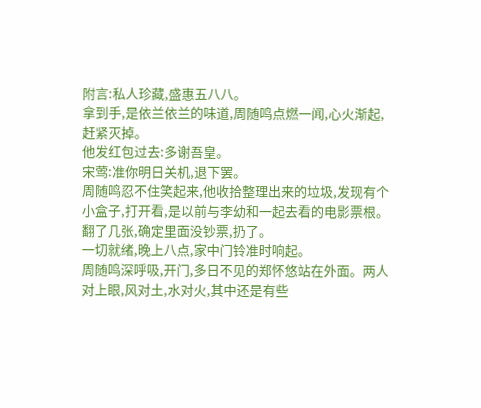附言:私人珍藏,盛惠五八八。
拿到手,是依兰依兰的味道,周随鸣点燃一闻,心火渐起,赶紧灭掉。
他发红包过去:多谢吾皇。
宋莺:准你明日关机,退下罢。
周随鸣忍不住笑起来,他收拾整理出来的垃圾,发现有个小盒子,打开看,是以前与李幼和一起去看的电影票根。
翻了几张,确定里面没钞票,扔了。
一切就绪,晚上八点,家中门铃准时响起。
周随鸣深呼吸,开门,多日不见的郑怀悠站在外面。两人对上眼,风对土,水对火,其中还是有些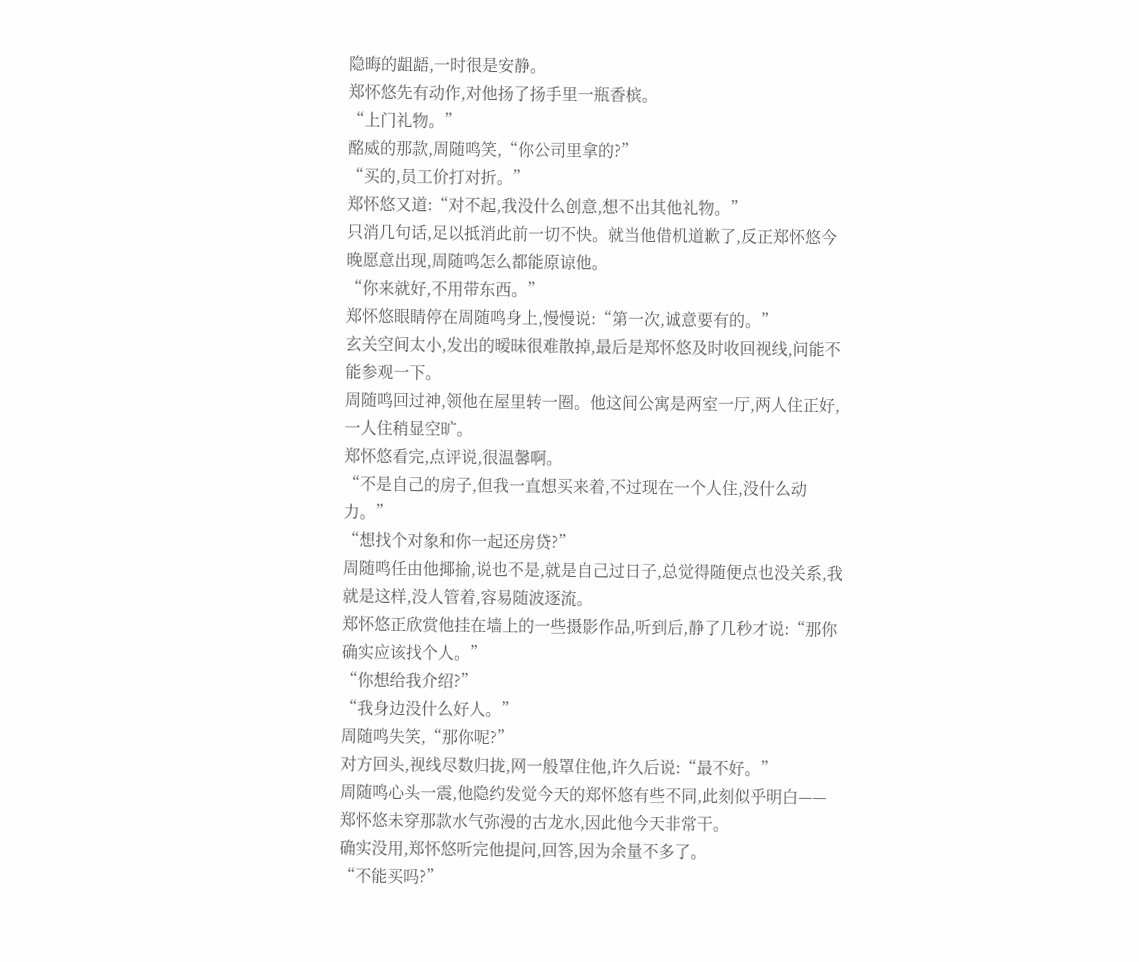隐晦的龃龉,一时很是安静。
郑怀悠先有动作,对他扬了扬手里一瓶香槟。
“上门礼物。”
酩威的那款,周随鸣笑,“你公司里拿的?”
“买的,员工价打对折。”
郑怀悠又道:“对不起,我没什么创意,想不出其他礼物。”
只消几句话,足以抵消此前一切不快。就当他借机道歉了,反正郑怀悠今晚愿意出现,周随鸣怎么都能原谅他。
“你来就好,不用带东西。”
郑怀悠眼睛停在周随鸣身上,慢慢说:“第一次,诚意要有的。”
玄关空间太小,发出的暧昧很难散掉,最后是郑怀悠及时收回视线,问能不能参观一下。
周随鸣回过神,领他在屋里转一圈。他这间公寓是两室一厅,两人住正好,一人住稍显空旷。
郑怀悠看完,点评说,很温馨啊。
“不是自己的房子,但我一直想买来着,不过现在一个人住,没什么动力。”
“想找个对象和你一起还房贷?”
周随鸣任由他揶揄,说也不是,就是自己过日子,总觉得随便点也没关系,我就是这样,没人管着,容易随波逐流。
郑怀悠正欣赏他挂在墙上的一些摄影作品,听到后,静了几秒才说:“那你确实应该找个人。”
“你想给我介绍?”
“我身边没什么好人。”
周随鸣失笑,“那你呢?”
对方回头,视线尽数归拢,网一般罩住他,许久后说:“最不好。”
周随鸣心头一震,他隐约发觉今天的郑怀悠有些不同,此刻似乎明白——郑怀悠未穿那款水气弥漫的古龙水,因此他今天非常干。
确实没用,郑怀悠听完他提问,回答,因为余量不多了。
“不能买吗?”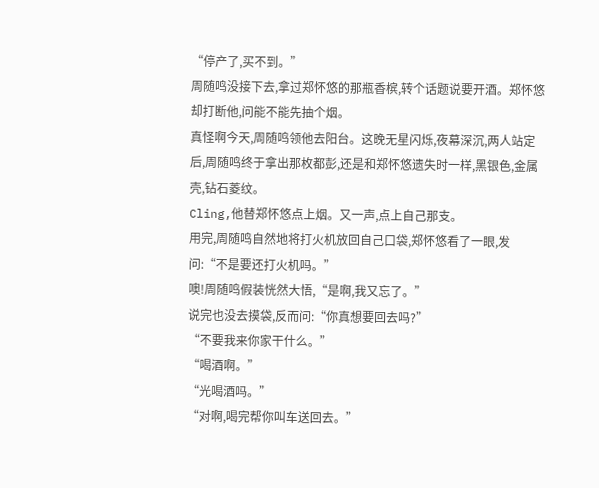“停产了,买不到。”
周随鸣没接下去,拿过郑怀悠的那瓶香槟,转个话题说要开酒。郑怀悠却打断他,问能不能先抽个烟。
真怪啊今天,周随鸣领他去阳台。这晚无星闪烁,夜幕深沉,两人站定后,周随鸣终于拿出那枚都彭,还是和郑怀悠遗失时一样,黑银色,金属壳,钻石菱纹。
Cling,他替郑怀悠点上烟。又一声,点上自己那支。
用完,周随鸣自然地将打火机放回自己口袋,郑怀悠看了一眼,发问:“不是要还打火机吗。”
噢!周随鸣假装恍然大悟,“是啊,我又忘了。”
说完也没去摸袋,反而问:“你真想要回去吗?”
“不要我来你家干什么。”
“喝酒啊。”
“光喝酒吗。”
“对啊,喝完帮你叫车送回去。”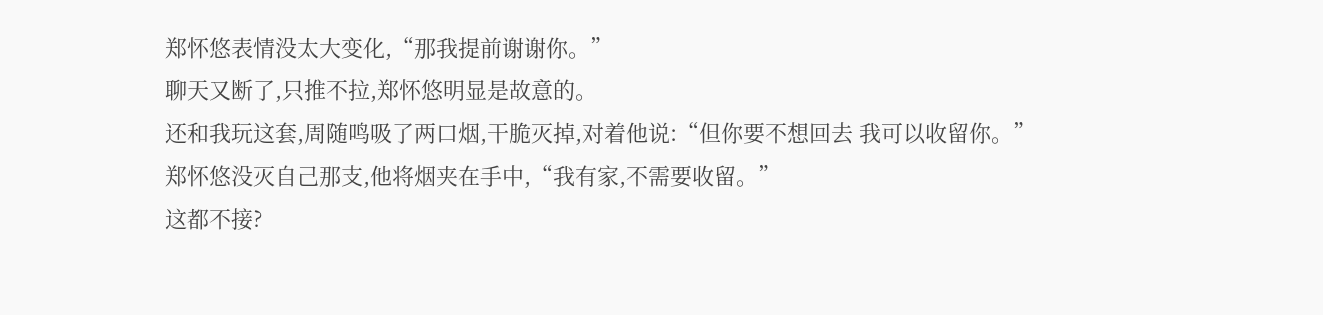郑怀悠表情没太大变化,“那我提前谢谢你。”
聊天又断了,只推不拉,郑怀悠明显是故意的。
还和我玩这套,周随鸣吸了两口烟,干脆灭掉,对着他说:“但你要不想回去 我可以收留你。”
郑怀悠没灭自己那支,他将烟夹在手中,“我有家,不需要收留。”
这都不接?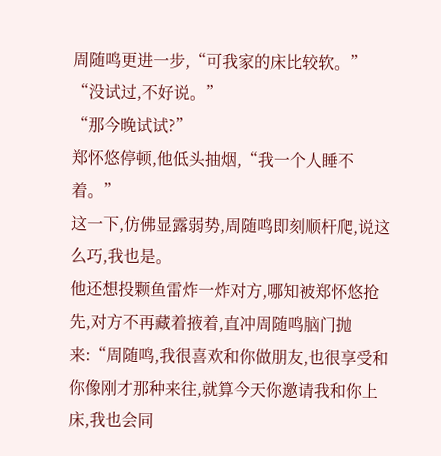周随鸣更进一步,“可我家的床比较软。”
“没试过,不好说。”
“那今晚试试?”
郑怀悠停顿,他低头抽烟,“我一个人睡不着。”
这一下,仿佛显露弱势,周随鸣即刻顺杆爬,说这么巧,我也是。
他还想投颗鱼雷炸一炸对方,哪知被郑怀悠抢先,对方不再藏着掖着,直冲周随鸣脑门抛来:“周随鸣,我很喜欢和你做朋友,也很享受和你像刚才那种来往,就算今天你邀请我和你上床,我也会同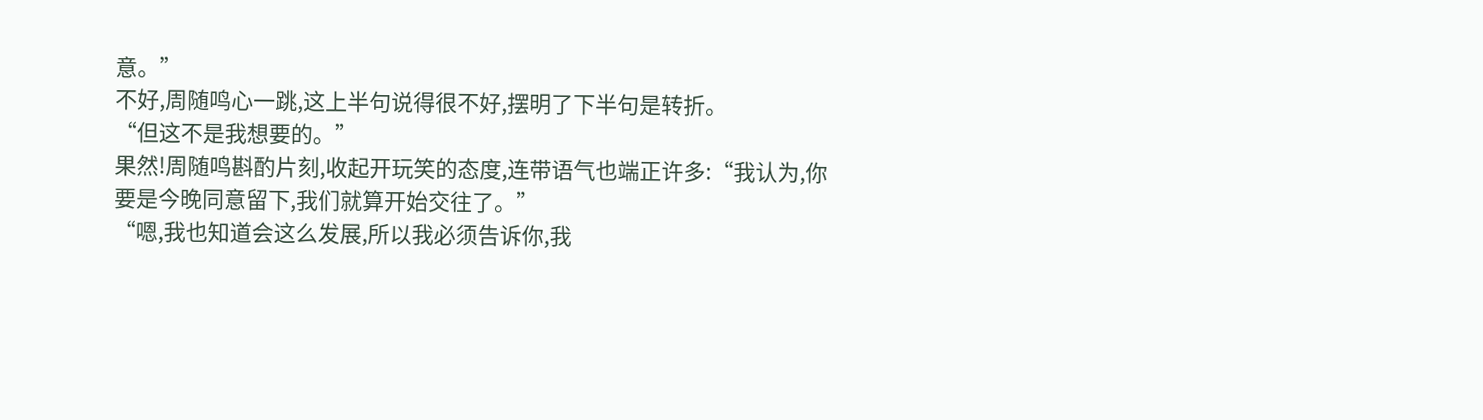意。”
不好,周随鸣心一跳,这上半句说得很不好,摆明了下半句是转折。
“但这不是我想要的。”
果然!周随鸣斟酌片刻,收起开玩笑的态度,连带语气也端正许多:“我认为,你要是今晚同意留下,我们就算开始交往了。”
“嗯,我也知道会这么发展,所以我必须告诉你,我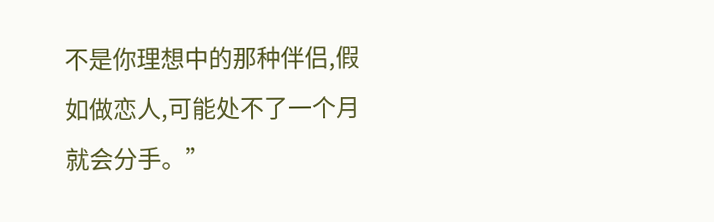不是你理想中的那种伴侣,假如做恋人,可能处不了一个月就会分手。”